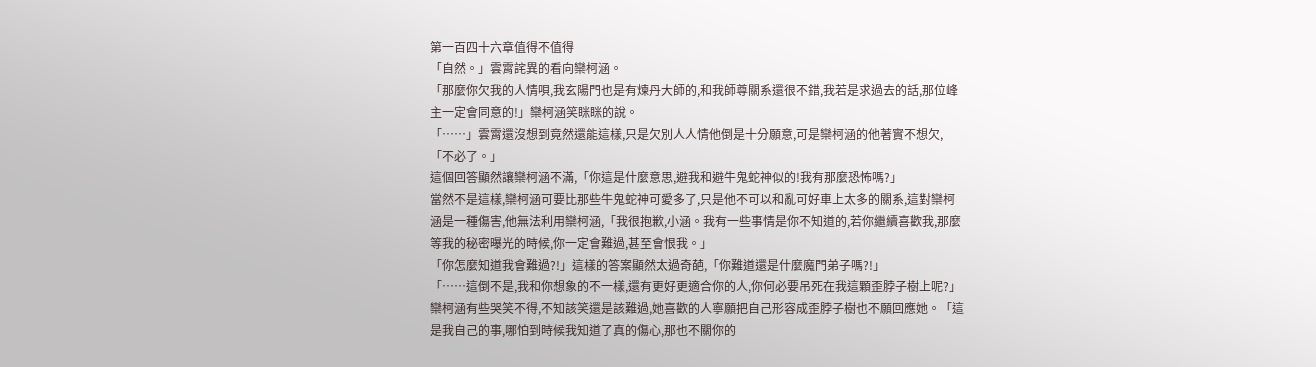第一百四十六章值得不值得
「自然。」雲霄詫異的看向欒柯涵。
「那麼你欠我的人情唄,我玄陽門也是有煉丹大師的,和我師尊關系還很不錯,我若是求過去的話,那位峰主一定會同意的!」欒柯涵笑眯眯的說。
「……」雲霄還沒想到竟然還能這樣,只是欠別人人情他倒是十分願意,可是欒柯涵的他著實不想欠,「不必了。」
這個回答顯然讓欒柯涵不滿,「你這是什麼意思,避我和避牛鬼蛇神似的!我有那麼恐怖嗎?」
當然不是這樣,欒柯涵可要比那些牛鬼蛇神可愛多了,只是他不可以和亂可好車上太多的關系,這對欒柯涵是一種傷害,他無法利用欒柯涵,「我很抱歉,小涵。我有一些事情是你不知道的,若你繼續喜歡我,那麼等我的秘密曝光的時候,你一定會難過,甚至會恨我。」
「你怎麼知道我會難過?!」這樣的答案顯然太過奇葩,「你難道還是什麼魔門弟子嗎?!」
「……這倒不是,我和你想象的不一樣,還有更好更適合你的人,你何必要吊死在我這顆歪脖子樹上呢?」
欒柯涵有些哭笑不得,不知該笑還是該難過,她喜歡的人寧願把自己形容成歪脖子樹也不願回應她。「這是我自己的事,哪怕到時候我知道了真的傷心,那也不關你的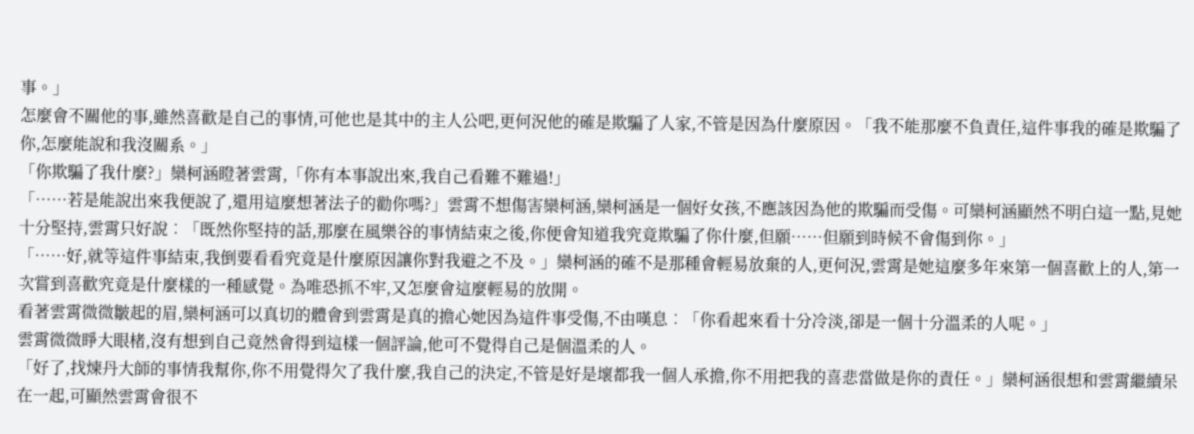事。」
怎麼會不關他的事,雖然喜歡是自己的事情,可他也是其中的主人公吧,更何況他的確是欺騙了人家,不管是因為什麼原因。「我不能那麼不負責任,這件事我的確是欺騙了你,怎麼能說和我沒關系。」
「你欺騙了我什麼?」欒柯涵瞪著雲霄,「你有本事說出來,我自己看難不難過!」
「……若是能說出來我便說了,還用這麼想著法子的勸你嗎?」雲霄不想傷害欒柯涵,欒柯涵是一個好女孩,不應該因為他的欺騙而受傷。可欒柯涵顯然不明白這一點,見她十分堅持,雲霄只好說︰「既然你堅持的話,那麼在風樂谷的事情結束之後,你便會知道我究竟欺騙了你什麼,但願……但願到時候不會傷到你。」
「……好,就等這件事結束,我倒要看看究竟是什麼原因讓你對我避之不及。」欒柯涵的確不是那種會輕易放棄的人,更何況,雲霄是她這麼多年來第一個喜歡上的人,第一次嘗到喜歡究竟是什麼樣的一種感覺。為唯恐抓不牢,又怎麼會這麼輕易的放開。
看著雲霄微微皺起的眉,欒柯涵可以真切的體會到雲霄是真的擔心她因為這件事受傷,不由嘆息︰「你看起來看十分冷淡,卻是一個十分溫柔的人呢。」
雲霄微微睜大眼楮,沒有想到自己竟然會得到這樣一個評論,他可不覺得自己是個溫柔的人。
「好了,找煉丹大師的事情我幫你,你不用覺得欠了我什麼,我自己的決定,不管是好是壞都我一個人承擔,你不用把我的喜悲當做是你的責任。」欒柯涵很想和雲霄繼續呆在一起,可顯然雲霄會很不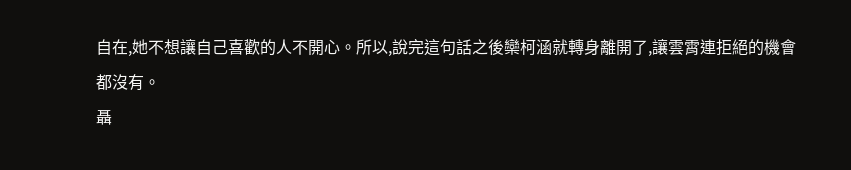自在,她不想讓自己喜歡的人不開心。所以,說完這句話之後欒柯涵就轉身離開了,讓雲霄連拒絕的機會都沒有。
聶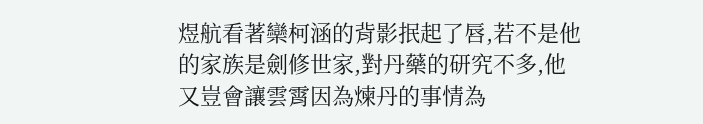煜航看著欒柯涵的背影抿起了唇,若不是他的家族是劍修世家,對丹藥的研究不多,他又豈會讓雲霄因為煉丹的事情為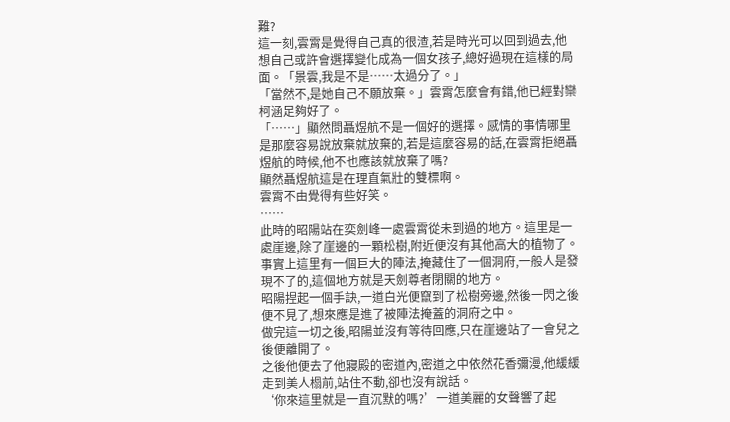難?
這一刻,雲霄是覺得自己真的很渣,若是時光可以回到過去,他想自己或許會選擇變化成為一個女孩子,總好過現在這樣的局面。「景雲,我是不是……太過分了。」
「當然不,是她自己不願放棄。」雲霄怎麼會有錯,他已經對欒柯涵足夠好了。
「……」顯然問聶煜航不是一個好的選擇。感情的事情哪里是那麼容易說放棄就放棄的,若是這麼容易的話,在雲霄拒絕聶煜航的時候,他不也應該就放棄了嗎?
顯然聶煜航這是在理直氣壯的雙標啊。
雲霄不由覺得有些好笑。
……
此時的昭陽站在奕劍峰一處雲霄從未到過的地方。這里是一處崖邊,除了崖邊的一顆松樹,附近便沒有其他高大的植物了。事實上這里有一個巨大的陣法,掩藏住了一個洞府,一般人是發現不了的,這個地方就是天劍尊者閉關的地方。
昭陽捏起一個手訣,一道白光便竄到了松樹旁邊,然後一閃之後便不見了,想來應是進了被陣法掩蓋的洞府之中。
做完這一切之後,昭陽並沒有等待回應,只在崖邊站了一會兒之後便離開了。
之後他便去了他寢殿的密道內,密道之中依然花香彌漫,他緩緩走到美人榻前,站住不動,卻也沒有說話。
‘你來這里就是一直沉默的嗎?’一道美麗的女聲響了起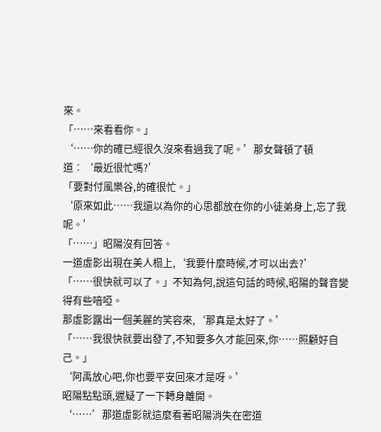來。
「……來看看你。」
‘……你的確已經很久沒來看過我了呢。’那女聲頓了頓道︰‘最近很忙嗎?’
「要對付風樂谷,的確很忙。」
‘原來如此……我還以為你的心思都放在你的小徒弟身上,忘了我呢。’
「……」昭陽沒有回答。
一道虛影出現在美人榻上,‘我要什麼時候,才可以出去?’
「……很快就可以了。」不知為何,說這句話的時候,昭陽的聲音變得有些喑啞。
那虛影露出一個美麗的笑容來,‘那真是太好了。’
「……我很快就要出發了,不知要多久才能回來,你……照顧好自己。」
‘阿禹放心吧,你也要平安回來才是呀。’
昭陽點點頭,遲疑了一下轉身離開。
‘……’那道虛影就這麼看著昭陽消失在密道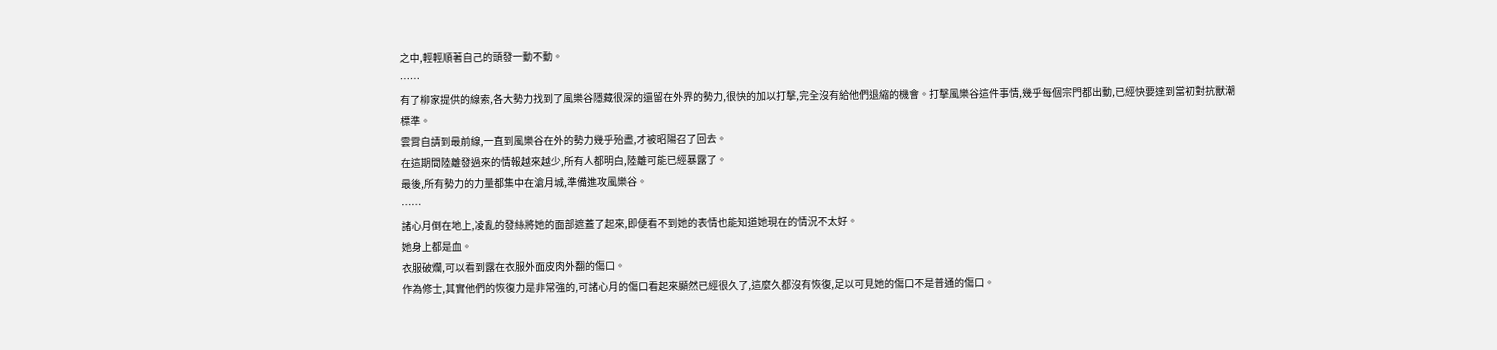之中,輕輕順著自己的頭發一動不動。
……
有了柳家提供的線索,各大勢力找到了風樂谷隱藏很深的還留在外界的勢力,很快的加以打擊,完全沒有給他們退縮的機會。打擊風樂谷這件事情,幾乎每個宗門都出動,已經快要達到當初對抗獸潮標準。
雲霄自請到最前線,一直到風樂谷在外的勢力幾乎殆盡,才被昭陽召了回去。
在這期間陸離發過來的情報越來越少,所有人都明白,陸離可能已經暴露了。
最後,所有勢力的力量都集中在滄月城,準備進攻風樂谷。
……
諸心月倒在地上,凌亂的發絲將她的面部遮蓋了起來,即便看不到她的表情也能知道她現在的情況不太好。
她身上都是血。
衣服破爛,可以看到露在衣服外面皮肉外翻的傷口。
作為修士,其實他們的恢復力是非常強的,可諸心月的傷口看起來顯然已經很久了,這麼久都沒有恢復,足以可見她的傷口不是普通的傷口。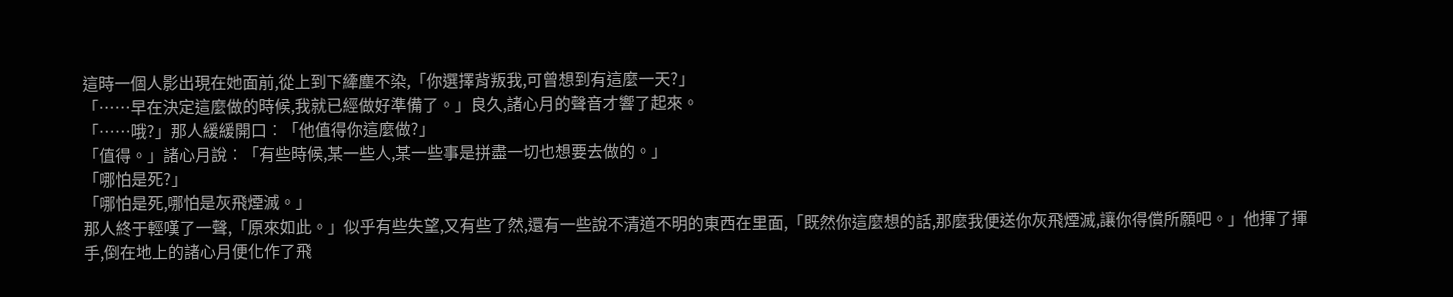這時一個人影出現在她面前,從上到下縴塵不染,「你選擇背叛我,可曾想到有這麼一天?」
「……早在決定這麼做的時候,我就已經做好準備了。」良久,諸心月的聲音才響了起來。
「……哦?」那人緩緩開口︰「他值得你這麼做?」
「值得。」諸心月說︰「有些時候,某一些人,某一些事是拼盡一切也想要去做的。」
「哪怕是死?」
「哪怕是死,哪怕是灰飛煙滅。」
那人終于輕嘆了一聲,「原來如此。」似乎有些失望,又有些了然,還有一些說不清道不明的東西在里面,「既然你這麼想的話,那麼我便送你灰飛煙滅,讓你得償所願吧。」他揮了揮手,倒在地上的諸心月便化作了飛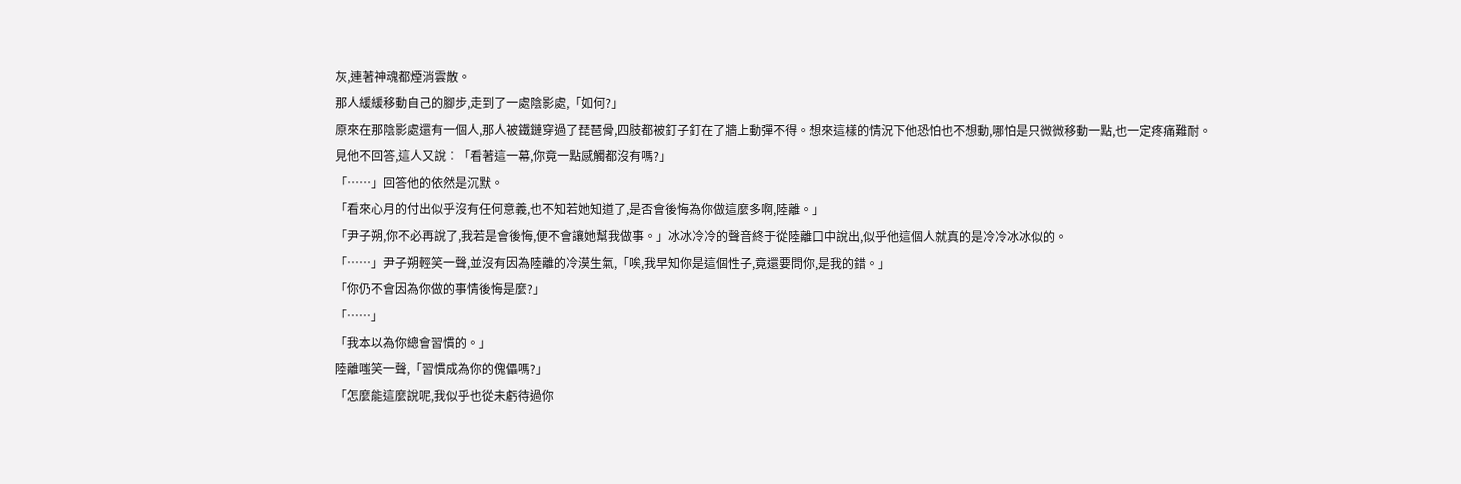灰,連著神魂都煙消雲散。
那人緩緩移動自己的腳步,走到了一處陰影處,「如何?」
原來在那陰影處還有一個人,那人被鐵鏈穿過了琵琶骨,四肢都被釘子釘在了牆上動彈不得。想來這樣的情況下他恐怕也不想動,哪怕是只微微移動一點,也一定疼痛難耐。
見他不回答,這人又說︰「看著這一幕,你竟一點感觸都沒有嗎?」
「……」回答他的依然是沉默。
「看來心月的付出似乎沒有任何意義,也不知若她知道了,是否會後悔為你做這麼多啊,陸離。」
「尹子朔,你不必再說了,我若是會後悔,便不會讓她幫我做事。」冰冰冷冷的聲音終于從陸離口中說出,似乎他這個人就真的是冷冷冰冰似的。
「……」尹子朔輕笑一聲,並沒有因為陸離的冷漠生氣,「唉,我早知你是這個性子,竟還要問你,是我的錯。」
「你仍不會因為你做的事情後悔是麼?」
「……」
「我本以為你總會習慣的。」
陸離嗤笑一聲,「習慣成為你的傀儡嗎?」
「怎麼能這麼說呢,我似乎也從未虧待過你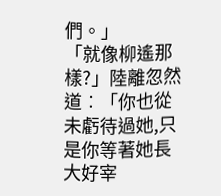們。」
「就像柳遙那樣?」陸離忽然道︰「你也從未虧待過她,只是你等著她長大好宰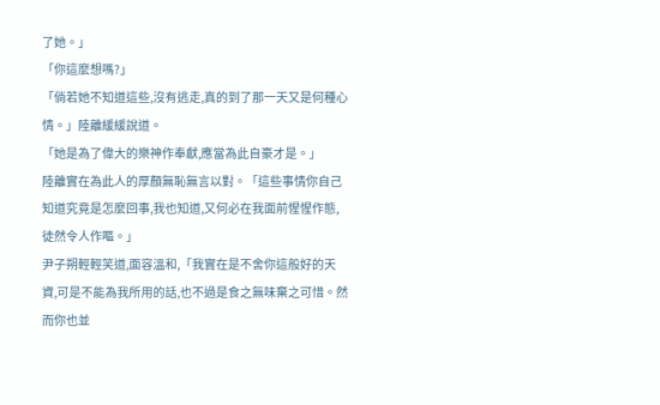了她。」
「你這麼想嗎?」
「倘若她不知道這些,沒有逃走,真的到了那一天又是何種心情。」陸離緩緩說道。
「她是為了偉大的樂神作奉獻,應當為此自豪才是。」
陸離實在為此人的厚顏無恥無言以對。「這些事情你自己知道究竟是怎麼回事,我也知道,又何必在我面前惺惺作態,徒然令人作嘔。」
尹子朔輕輕笑道,面容溫和,「我實在是不舍你這般好的天資,可是不能為我所用的話,也不過是食之無味棄之可惜。然而你也並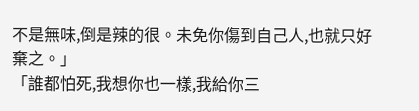不是無味,倒是辣的很。未免你傷到自己人,也就只好棄之。」
「誰都怕死,我想你也一樣,我給你三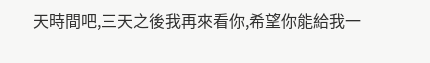天時間吧,三天之後我再來看你,希望你能給我一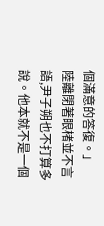個滿意的答復。」
陸離閉著眼楮並不言語,尹子朔也不打算多說。他本就不是一個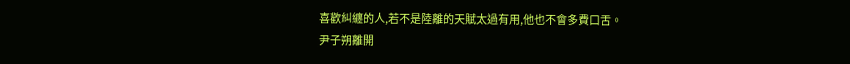喜歡糾纏的人,若不是陸離的天賦太過有用,他也不會多費口舌。
尹子朔離開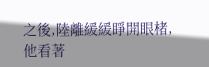之後,陸離緩緩睜開眼楮,他看著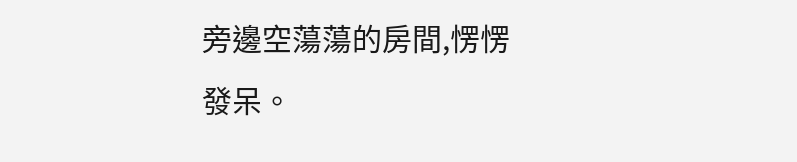旁邊空蕩蕩的房間,愣愣發呆。